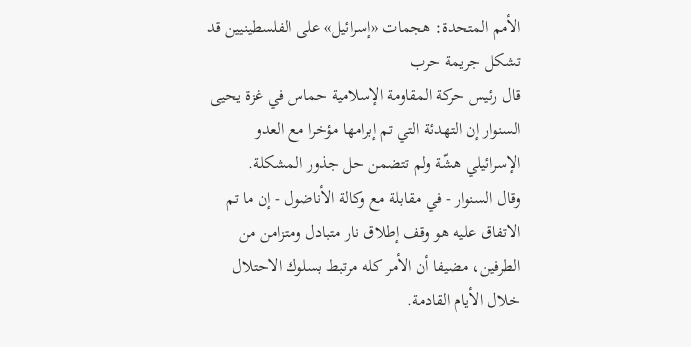الأمم المتحدة: هجمات «إسرائيل» على الفلسطينيين قد تشكل جريمة حرب
قال رئيس حركة المقاومة الإسلامية حماس في غزة يحيى السنوار إن التهدئة التي تم إبرامها مؤخرا مع العدو الإسرائيلي هشّة ولم تتضمن حل جذور المشكلة.
وقال السنوار - في مقابلة مع وكالة الأناضول - إن ما تم الاتفاق عليه هو وقف إطلاق نار متبادل ومتزامن من الطرفين، مضيفا أن الأمر كله مرتبط بسلوك الاحتلال خلال الأيام القادمة.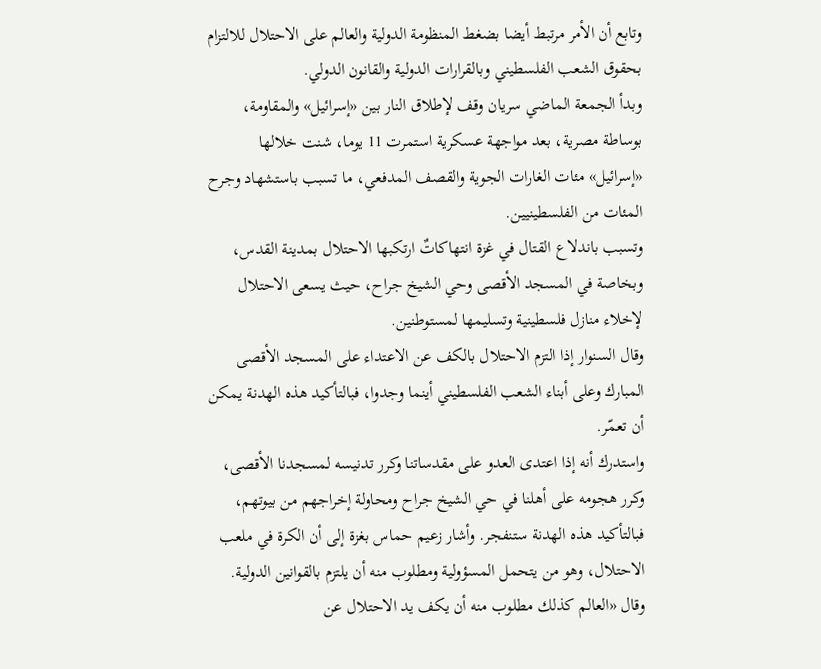وتابع أن الأمر مرتبط أيضا بضغط المنظومة الدولية والعالم على الاحتلال للالتزام بحقوق الشعب الفلسطيني وبالقرارات الدولية والقانون الدولي.
وبدأ الجمعة الماضي سريان وقف لإطلاق النار بين «إسرائيل» والمقاومة، بوساطة مصرية، بعد مواجهة عسكرية استمرت 11 يوما، شنت خلالها «إسرائيل» مئات الغارات الجوية والقصف المدفعي، ما تسبب باستشهاد وجرح المئات من الفلسطينيين.
وتسبب باندلاع القتال في غزة انتهاكاتٌ ارتكبها الاحتلال بمدينة القدس، وبخاصة في المسجد الأقصى وحي الشيخ جراح، حيث يسعى الاحتلال لإخلاء منازل فلسطينية وتسليمها لمستوطنين.
وقال السنوار إذا التزم الاحتلال بالكف عن الاعتداء على المسجد الأقصى المبارك وعلى أبناء الشعب الفلسطيني أينما وجدوا، فبالتأكيد هذه الهدنة يمكن أن تعمّر.
واستدرك أنه إذا اعتدى العدو على مقدساتنا وكرر تدنيسه لمسجدنا الأقصى، وكرر هجومه على أهلنا في حي الشيخ جراح ومحاولة إخراجهم من بيوتهم، فبالتأكيد هذه الهدنة ستنفجر. وأشار زعيم حماس بغزة إلى أن الكرة في ملعب الاحتلال، وهو من يتحمل المسؤولية ومطلوب منه أن يلتزم بالقوانين الدولية.
وقال «العالم كذلك مطلوب منه أن يكف يد الاحتلال عن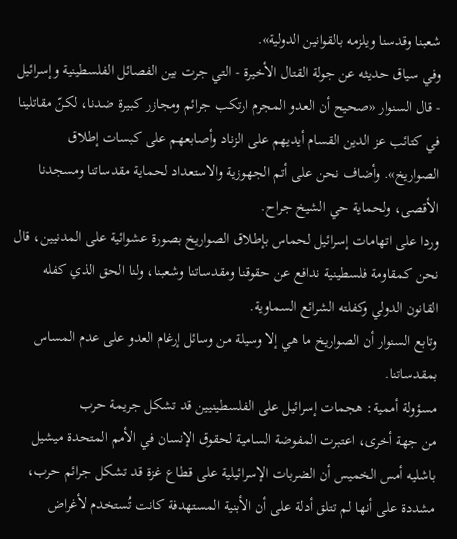شعبنا وقدسنا ويلزمه بالقوانين الدولية».
وفي سياق حديثه عن جولة القتال الأخيرة - التي جرت بين الفصائل الفلسطينية وإسرائيل - قال السنوار «صحيح أن العدو المجرم ارتكب جرائم ومجازر كبيرة ضدنا، لكنّ مقاتلينا في كتائب عز الدين القسام أيديهم على الزناد وأصابعهم على كبسات إطلاق الصواريخ». وأضاف نحن على أتم الجهوزية والاستعداد لحماية مقدساتنا ومسجدنا الأقصى، ولحماية حي الشيخ جراح.
وردا على اتهامات إسرائيل لحماس بإطلاق الصواريخ بصورة عشوائية على المدنيين، قال نحن كمقاومة فلسطينية ندافع عن حقوقنا ومقدساتنا وشعبنا، ولنا الحق الذي كفله القانون الدولي وكفلته الشرائع السماوية.
وتابع السنوار أن الصواريخ ما هي إلا وسيلة من وسائل إرغام العدو على عدم المساس بمقدساتنا.
مسؤولة أممية: هجمات إسرائيل على الفلسطينيين قد تشكل جريمة حرب
من جهة أخرى، اعتبرت المفوضة السامية لحقوق الإنسان في الأمم المتحدة ميشيل باشليه أمس الخميس أن الضربات الإسرائيلية على قطاع غزة قد تشكل جرائم حرب، مشددة على أنها لم تتلق أدلة على أن الأبنية المستهدفة كانت تُستخدم لأغراض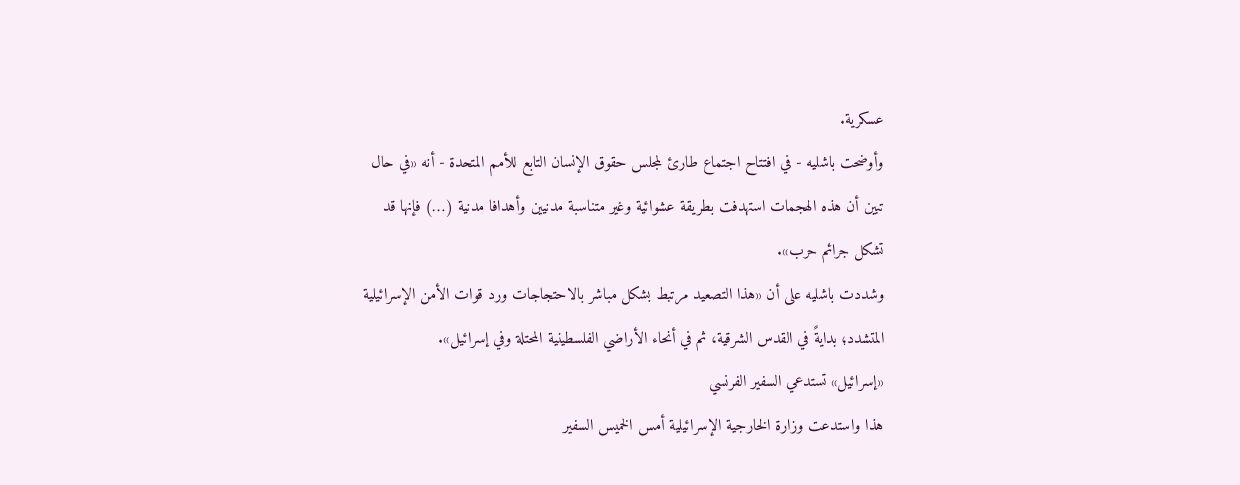عسكرية.
وأوضحت باشليه - في افتتاح اجتماع طارئ لمجلس حقوق الإنسان التابع للأمم المتحدة - أنه «في حال تبين أن هذه الهجمات استهدفت بطريقة عشوائية وغير متناسبة مدنيين وأهدافا مدنية (…) فإنها قد تشكل جرائم حرب».
وشددت باشليه على أن «هذا التصعيد مرتبط بشكل مباشر بالاحتجاجات ورد قوات الأمن الإسرائيلية المتشدد؛ بدايةً في القدس الشرقية، ثم في أنحاء الأراضي الفلسطينية المحتلة وفي إسرائيل».
«إسرائيل» تستدعي السفير الفرنسي
هذا واستدعت وزارة الخارجية الإسرائيلية أمس الخميس السفير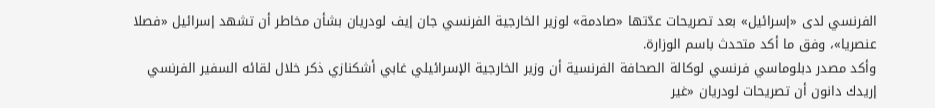الفرنسي لدى «إسرائيل» بعد تصريحات عدّتها «صادمة» لوزير الخارجية الفرنسي جان إيف لودريان بشأن مخاطر أن تشهد إسرائيل «فصلا عنصريا»، وفق ما أكد متحدث باسم الوزارة.
وأكد مصدر دبلوماسي فرنسي لوكالة الصحافة الفرنسية أن وزير الخارجية الإسرائيلي غابي أشكنازي ذكر خلال لقائه السفير الفرنسي إريدك دانون أن تصريحات لودريان «غير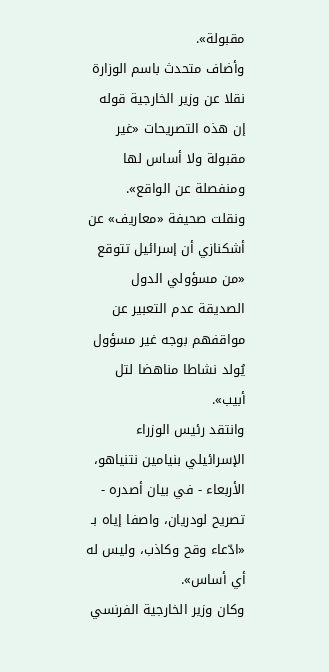مقبولة».
وأضاف متحدث باسم الوزارة نقلا عن وزير الخارجية قوله إن هذه التصريحات «غير مقبولة ولا أساس لها ومنفصلة عن الواقع».
ونقلت صحيفة «معاريف» عن أشكنازي أن إسرائيل تتوقع «من مسؤولي الدول الصديقة عدم التعبير عن مواقفهم بوجه غير مسؤول يُولد نشاطا مناهضا لتل أبيب».
وانتقد رئيس الوزراء الإسرائيلي بنيامين نتنياهو، الأربعاء - في بيان أصدره - تصريح لودريان، واصفا إياه بـ «ادّعاء وقح وكاذب، وليس له أي أساس».
وكان وزير الخارجية الفرنسي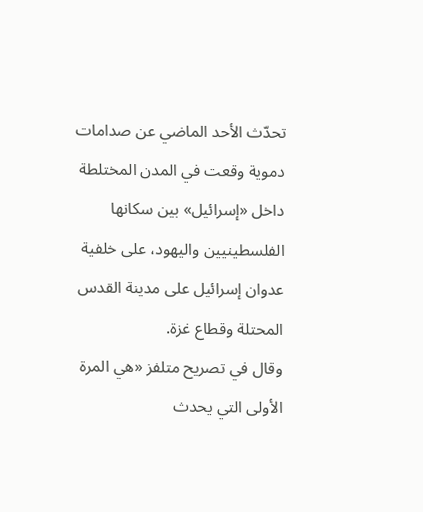تحدّث الأحد الماضي عن صدامات دموية وقعت في المدن المختلطة داخل «إسرائيل» بين سكانها الفلسطينيين واليهود، على خلفية عدوان إسرائيل على مدينة القدس المحتلة وقطاع غزة.
وقال في تصريح متلفز «هي المرة الأولى التي يحدث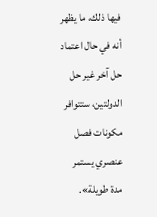فيها ذلك، ما يظهر أنه في حال اعتماد حل آخر غير حل الدولتين، ستتوافر مكونات فصل عنصري يستمر مدة طويلة».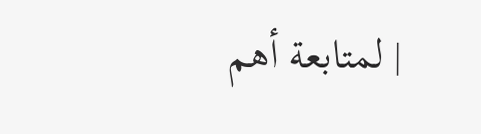| لمتابعة أهم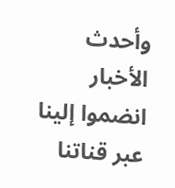وأحدث الأخبار انضموا إلينا عبر قناتنا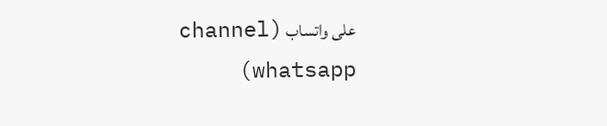على واتساب (channel whatsapp)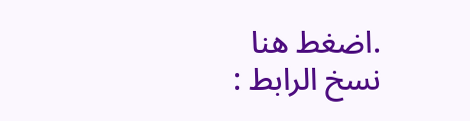.اضغط هنا
نسخ الرابط :